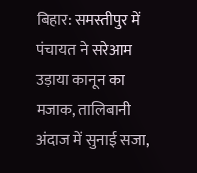बिहार: समस्तीपुर में पंचायत ने सरेआम उड़ाया कानून का मजाक, तालिबानी अंदाज में सुनाई सजा,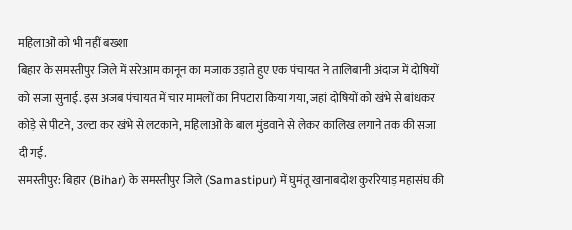महिलाओं को भी नहीं बख्शा
बिहार के समस्तीपुर जिले में सरेआम कानून का मजाक उड़ाते हुए एक पंचायत ने तालिबानी अंदाज में दोषियों को सजा सुनाई. इस अजब पंचायत में चार मामलों का निपटारा किया गया, जहां दोषियों को खंभे से बांधकर कोड़े से पीटने, उल्टा कर खंभे से लटकाने, महिलाओं के बाल मुंडवाने से लेकर कालिख लगाने तक की सजा दी गई.
समस्तीपुर: बिहार (Bihar) के समस्तीपुर जिले (Samastipur) में घुमंतू खानाबदोश कुररियाड़ महासंघ की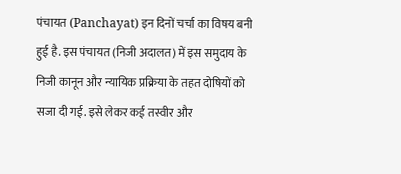पंचायत (Panchayat) इन दिनों चर्चा का विषय बनी हुई है. इस पंचायत (निजी अदालत) में इस समुदाय के निजी कानून और न्यायिक प्रक्रिया के तहत दोषियों को सजा दी गई. इसे लेकर कई तस्वीर और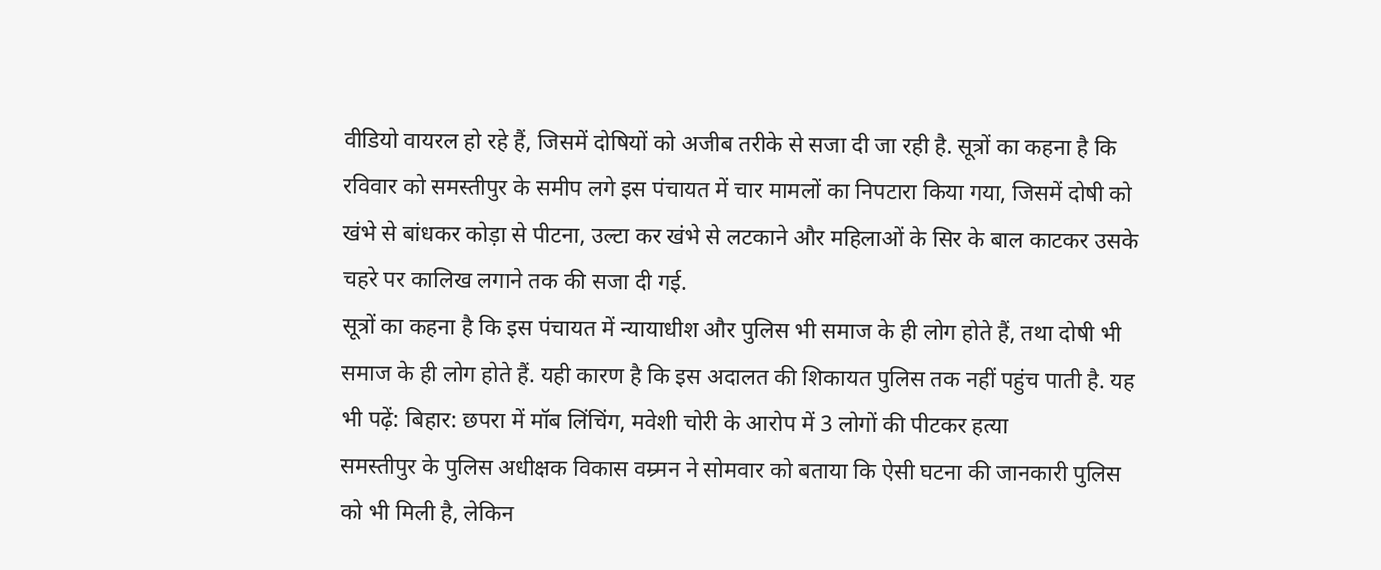वीडियो वायरल हो रहे हैं, जिसमें दोषियों को अजीब तरीके से सजा दी जा रही है. सूत्रों का कहना है कि रविवार को समस्तीपुर के समीप लगे इस पंचायत में चार मामलों का निपटारा किया गया, जिसमें दोषी को खंभे से बांधकर कोड़ा से पीटना, उल्टा कर खंभे से लटकाने और महिलाओं के सिर के बाल काटकर उसके चहरे पर कालिख लगाने तक की सजा दी गई.
सूत्रों का कहना है कि इस पंचायत में न्यायाधीश और पुलिस भी समाज के ही लोग होते हैं, तथा दोषी भी समाज के ही लोग होते हैं. यही कारण है कि इस अदालत की शिकायत पुलिस तक नहीं पहुंच पाती है. यह भी पढ़ें: बिहार: छपरा में मॉब लिंचिंग, मवेशी चोरी के आरोप में 3 लोगों की पीटकर हत्या
समस्तीपुर के पुलिस अधीक्षक विकास वम्र्मन ने सोमवार को बताया कि ऐसी घटना की जानकारी पुलिस को भी मिली है, लेकिन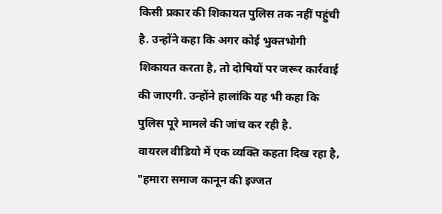किसी प्रकार की शिकायत पुलिस तक नहीं पहुंची है. उन्होंने कहा कि अगर कोई भुक्तभोगी शिकायत करता है, तो दोषियों पर जरूर कार्रवाई की जाएगी. उन्होंने हालांकि यह भी कहा कि पुलिस पूरे मामले की जांच कर रही है.
वायरल वीडियो में एक व्यक्ति कहता दिख रहा है, "हमारा समाज कानून की इज्जत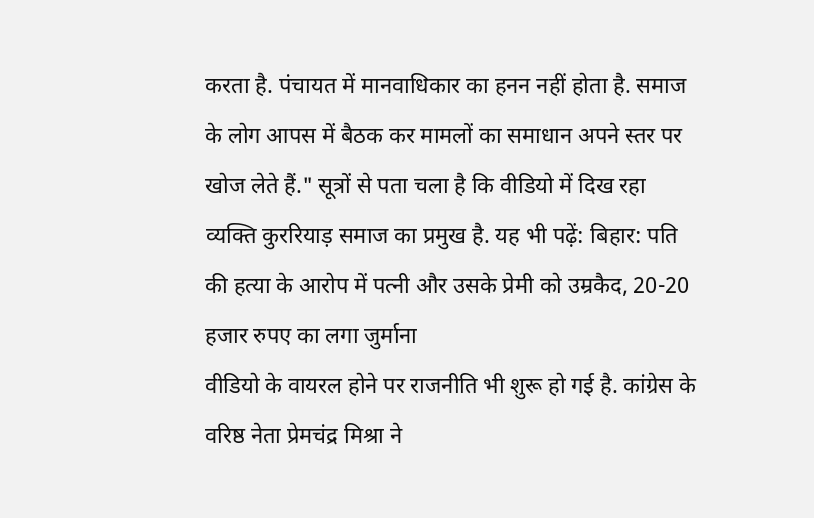करता है. पंचायत में मानवाधिकार का हनन नहीं होता है. समाज के लोग आपस में बैठक कर मामलों का समाधान अपने स्तर पर खोज लेते हैं." सूत्रों से पता चला है कि वीडियो में दिख रहा व्यक्ति कुररियाड़ समाज का प्रमुख है. यह भी पढ़ें: बिहार: पति की हत्या के आरोप में पत्नी और उसके प्रेमी को उम्रकैद, 20-20 हजार रुपए का लगा जुर्माना
वीडियो के वायरल होने पर राजनीति भी शुरू हो गई है. कांग्रेस के वरिष्ठ नेता प्रेमचंद्र मिश्रा ने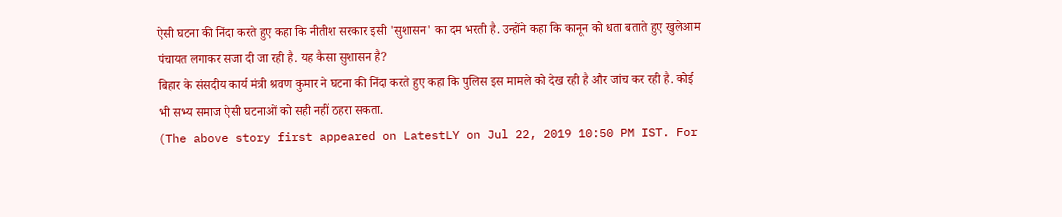ऐसी घटना की निंदा करते हुए कहा कि नीतीश सरकार इसी 'सुशासन' का दम भरती है. उन्होंने कहा कि कानून को धता बताते हुए खुलेआम पंचायत लगाकर सजा दी जा रही है. यह कैसा सुशासन है?
बिहार के संसदीय कार्य मंत्री श्रवण कुमार ने घटना की निंदा करते हुए कहा कि पुलिस इस मामले को देख रही है और जांच कर रही है. कोई भी सभ्य समाज ऐसी घटनाओं को सही नहीं ठहरा सकता.
(The above story first appeared on LatestLY on Jul 22, 2019 10:50 PM IST. For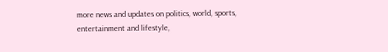more news and updates on politics, world, sports, entertainment and lifestyle,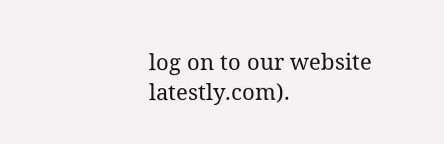log on to our website latestly.com).